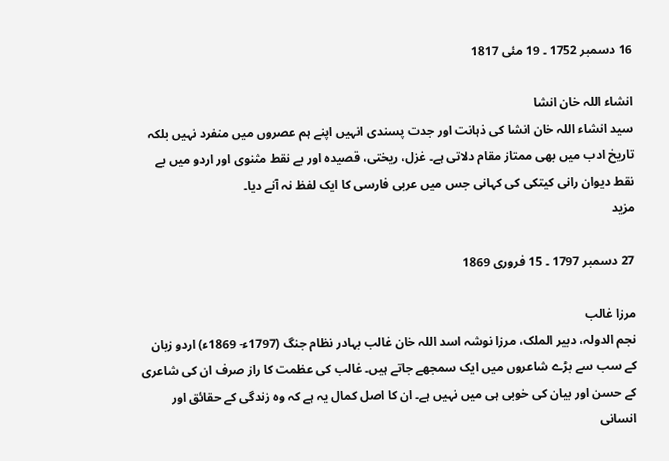16 دسمبر 1752 ۔ 19 مئی 1817

انشاء اللہ خان انشا
سید انشاء اللہ خان انشا کی ذہانت اور جدت پسندی انہیں اپنے ہم عصروں میں منفرد نہیں بلکہ تاریخ ادب میں بھی ممتاز مقام دلاتی ہے۔ غزل، ریختی، قصیدہ اور بے نقط مثنوی اور اردو میں بے نقط دیوان رانی کیتکی کی کہانی جس میں عربی فارسی کا ایک لفظ نہ آنے دیا۔
مزید

27 دسمبر 1797 ۔ 15 فروری 1869

مرزا غالب
نجم الدولہ، دبیر الملک، مرزا نوشہ اسد اللہ خان غالب بہادر نظام جنگ (1797ء- 1869ء) اردو زبان کے سب سے بڑے شاعروں میں ایک سمجھے جاتے ہیں۔ غالب کی عظمت کا راز صرف ان کی شاعری کے حسن اور بیان کی خوبی ہی میں نہیں ہے۔ ان کا اصل کمال یہ ہے کہ وہ زندگی کے حقائق اور انسانی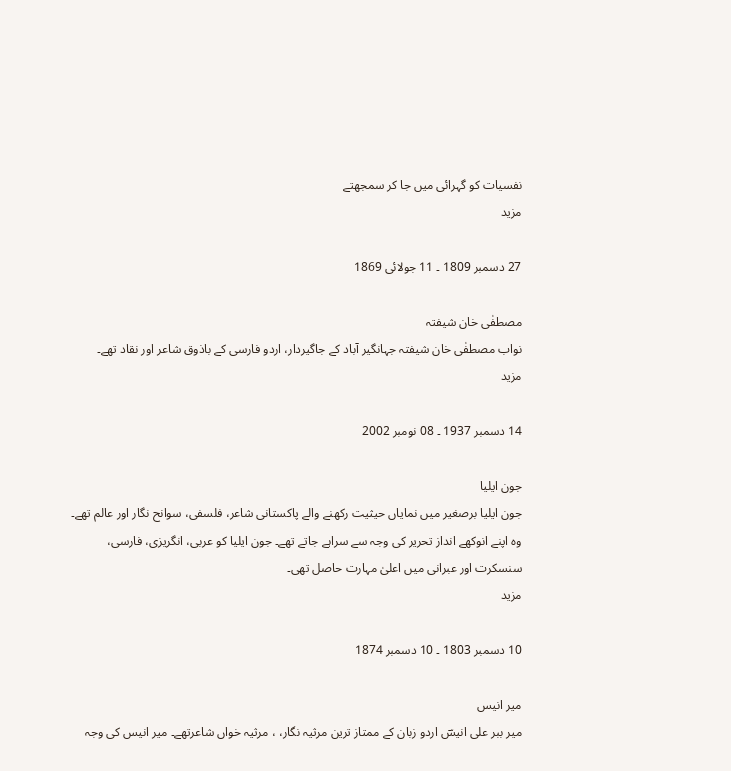نفسیات کو گہرائی میں جا کر سمجھتے
مزید

27 دسمبر 1809 ۔ 11 جولائی 1869

مصطفٰی خان شیفتہ
نواب مصطفٰی خان شیفتہ جہانگیر آباد کے جاگیردار، اردو فارسی کے باذوق شاعر اور نقاد تھے۔
مزید

14 دسمبر 1937 ۔ 08 نومبر 2002

جون ایلیا
جون ایلیا برصغیر میں نمایاں حیثیت رکھنے والے پاکستانی شاعر، فلسفی، سوانح نگار اور عالم تھے۔ وہ اپنے انوکھے انداز تحریر کی وجہ سے سراہے جاتے تھے۔ جون ایلیا کو عربی، انگریزی، فارسی، سنسکرت اور عبرانی میں اعلیٰ مہارت حاصل تھی۔
مزید

10 دسمبر 1803 ۔ 10 دسمبر 1874

میر انیس
میر ببر علی انیسؔ اردو زبان کے ممتاز ترین مرثیہ نگار، ، مرثیہ خواں شاعرتھے۔ میر انیس کی وجہ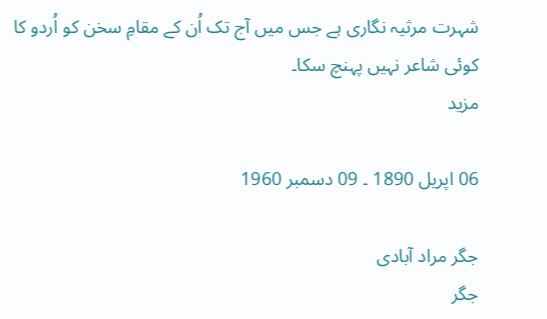شہرت مرثیہ نگاری ہے جس میں آج تک اُن کے مقامِ سخن کو اُردو کا کوئی شاعر نہیں پہنچ سکا۔
مزید

06 اپریل 1890 ۔ 09 دسمبر 1960

جگر مراد آبادی
جگر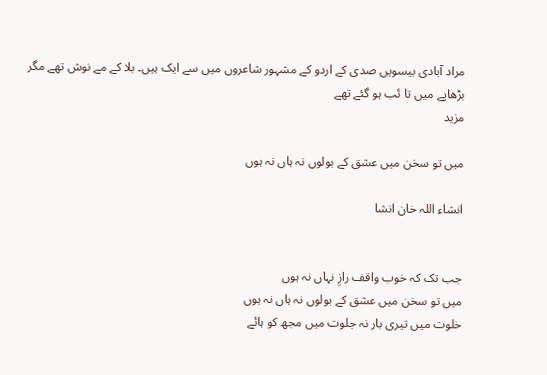مراد آبادی بیسویں صدی کے اردو کے مشہور شاعروں میں سے ایک ہیں۔ بلا کے مے نوش تھے مگر بڑھاپے میں تا ئب ہو گئے تھے
مزید

میں تو سخن میں عشق کے بولوں نہ ہاں نہ ہوں

انشاء اللہ خان انشا


جب تک کہ خوب واقف رازِ نہاں نہ ہوں
میں تو سخن میں عشق کے بولوں نہ ہاں نہ ہوں
خلوت میں تیری بار نہ جلوت میں مجھ کو ہائے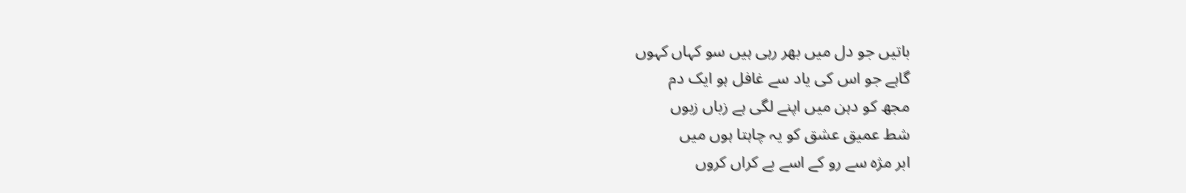باتیں جو دل میں بھر رہی ہیں سو کہاں کہوں
گاہے جو اس کی یاد سے غافل ہو ایک دم
مجھ کو دہن میں اپنے لگی ہے زباں زبوں
شط عمیق عشق کو یہ چاہتا ہوں میں
ابر مژہ سے رو کے اسے بے کراں کروں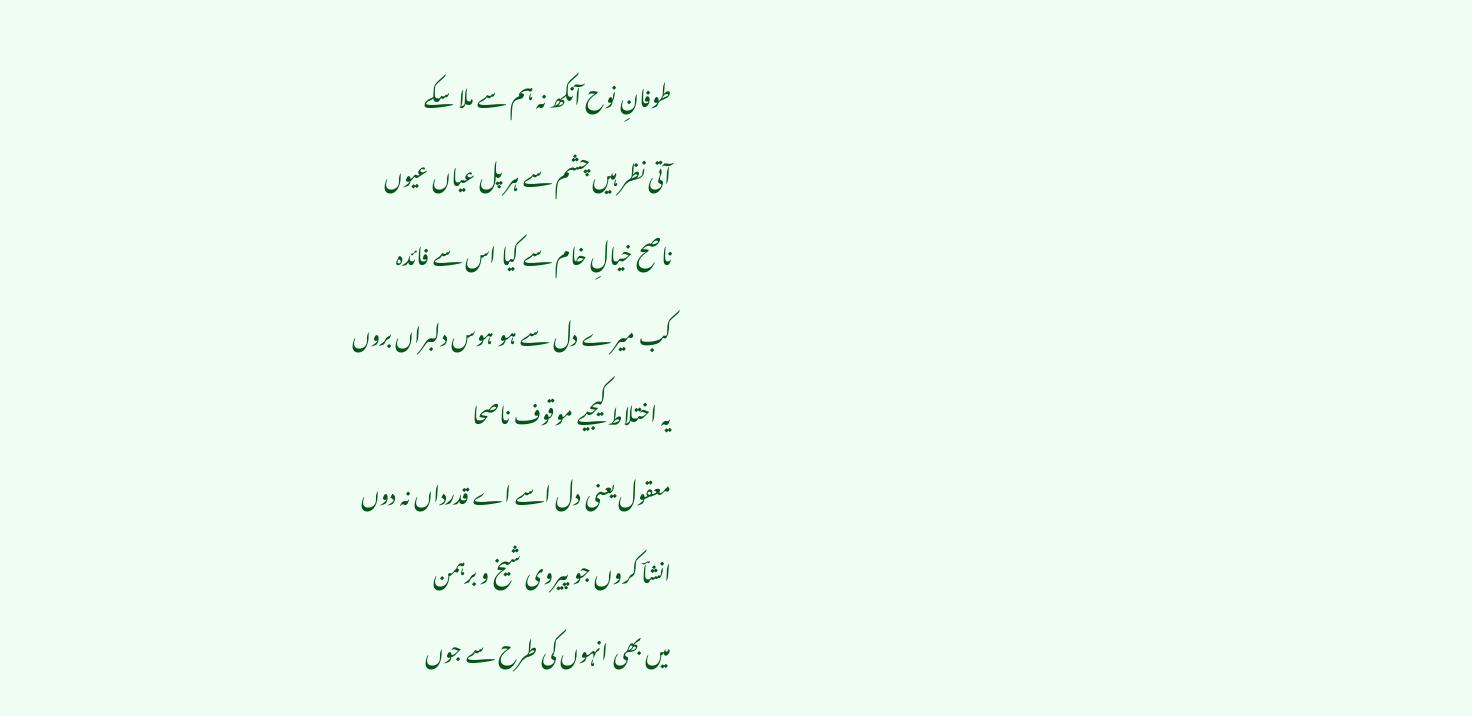طوفانِ نوح آنکھ نہ ہم سے ملا سکے
آتی نظر ہیں چشم سے ہر پل عیاں عیوں
ناصح خیالِ خام سے کیا اس سے فائدہ
کب میرے دل سے ہو ہوس دلبراں بروں
یہ اختلاط کیجیے موقوف ناصحا
معقول یعنی دل اسے اے قدرداں نہ دوں
انشاؔ کروں جو پیروی شیخ و برہمن
میں بھی انہوں کی طرح سے جوں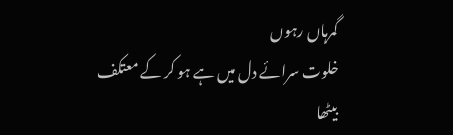گمرہاں رہوں
خلوت سرائے دل میں ہے ہو کر کے معتکف
بیٹھا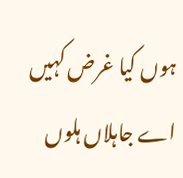ہوں کیا غرض کہیں اے جاہلاں ہلوں